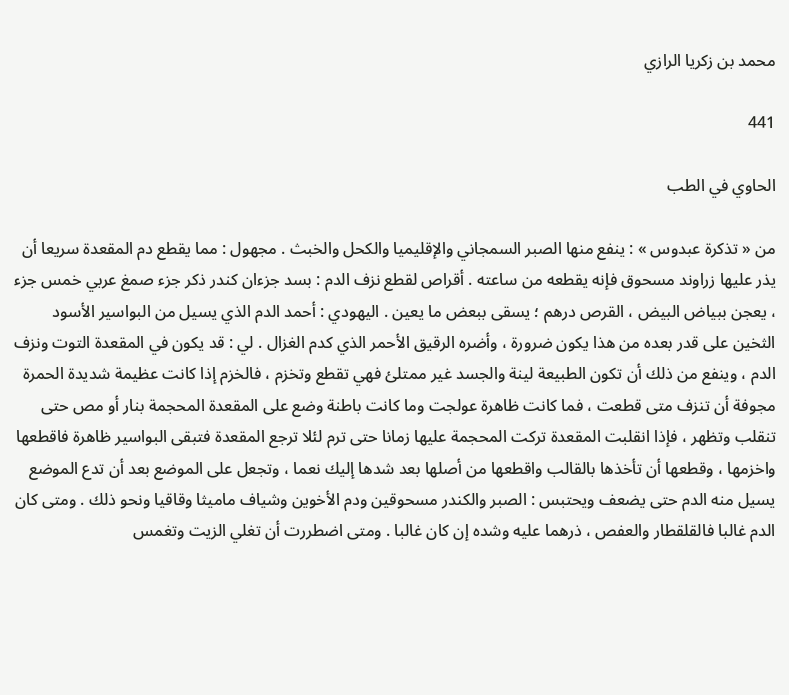محمد بن زكريا الرازي

441

الحاوي في الطب

من « تذكرة عبدوس » : ينفع منها الصبر السمجاني والإقليميا والكحل والخبث . مجهول : مما يقطع دم المقعدة سريعا أن يذر عليها زراوند مسحوق فإنه يقطعه من ساعته . أقراص لقطع نزف الدم : بسد جزءان كندر ذكر جزء صمغ عربي خمس جزء ، يعجن ببياض البيض ، القرص درهم ؛ يسقى ببعض ما يعين . اليهودي : أحمد الدم الذي يسيل من البواسير الأسود الثخين على قدر بعده من هذا يكون ضرورة ، وأضره الرقيق الأحمر الذي كدم الغزال . لي : قد يكون في المقعدة التوت ونزف الدم ، وينفع من ذلك أن تكون الطبيعة لينة والجسد غير ممتلئ فهي تقطع وتخزم ، فالخزم إذا كانت عظيمة شديدة الحمرة مجوفة أن تنزف متى قطعت ، فما كانت ظاهرة عولجت وما كانت باطنة وضع على المقعدة المحجمة بنار أو مص حتى تنقلب وتظهر ، فإذا انقلبت المقعدة تركت المحجمة عليها زمانا حتى ترم لئلا ترجع المقعدة فتبقى البواسير ظاهرة فاقطعها واخزمها ، وقطعها أن تأخذها بالقالب واقطعها من أصلها بعد شدها إليك نعما ، وتجعل على الموضع بعد أن تدع الموضع يسيل منه الدم حتى يضعف ويحتبس : الصبر والكندر مسحوقين ودم الأخوين وشياف ماميثا وقاقيا ونحو ذلك . ومتى كان الدم غالبا فالقلقطار والعفص ، ذرهما عليه وشده إن كان غالبا . ومتى اضطررت أن تغلي الزيت وتغمس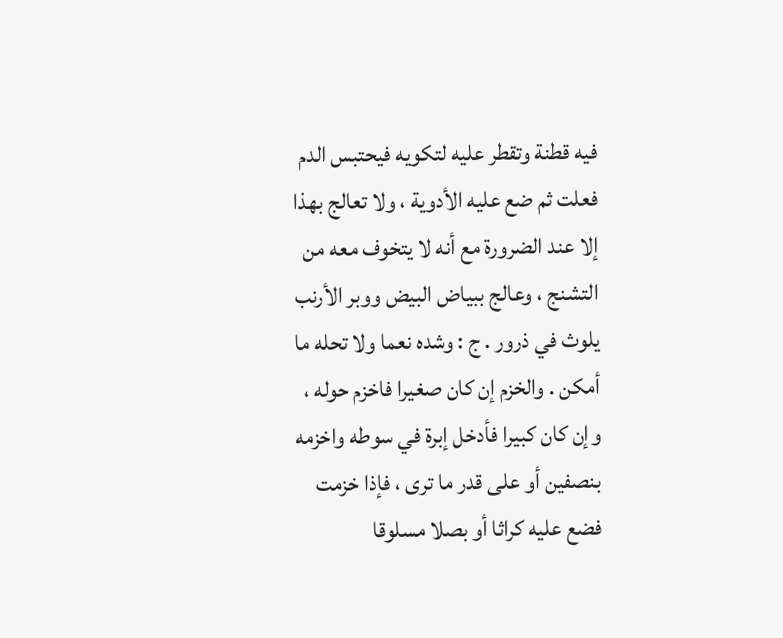فيه قطنة وتقطر عليه لتكويه فيحتبس الدم فعلت ثم ضع عليه الأدوية ، ولا تعالج بهذا إلا عند الضرورة مع أنه لا يتخوف معه من التشنج ، وعالج ببياض البيض ووبر الأرنب يلوث في ذرور . ج : وشده نعما ولا تحله ما أمكن . والخزم إن كان صغيرا فاخزم حوله ، وإن كان كبيرا فأدخل إبرة في سوطه واخزمه بنصفين أو على قدر ما ترى ، فإذا خزمت فضع عليه كراثا أو بصلا مسلوقا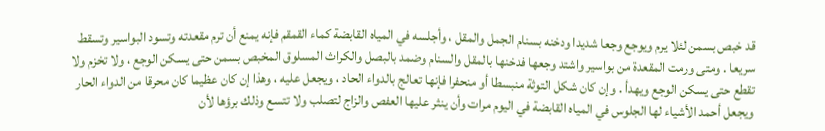قد خبص بسمن لئلا يرم ويوجع وجعا شديدا ودخنه بسنام الجمل والمقل ، وأجلسه في المياه القابضة كماء القمقم فإنه يمنع أن ترم مقعدته وتسود البواسير وتسقط سريعا . ومتى ورمت المقعدة من بواسير واشتد وجعها فدخنها بالمقل والسنام وضمد بالبصل والكراث المسلوق المخبص بسمن حتى يسكن الوجع ، ولا تخزم ولا تقطع حتى يسكن الوجع ويهدأ . وإن كان شكل التوثة منبسطا أو منحفرا فإنها تعالج بالدواء الحاد ، ويجعل عليه ، وهذا إن كان عظيما كان محرقا من الدواء الحار ويجعل أحمد الأشياء لها الجلوس في المياه القابضة في اليوم مرات وأن ينثر عليها العفص والزاج لتصلب ولا تتسع وذلك برؤها لأن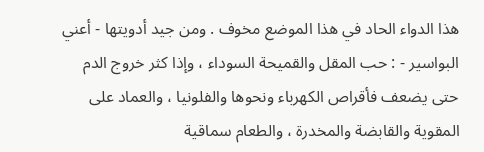هذا الدواء الحاد في هذا الموضع مخوف . ومن جيد أدويتها - أعني البواسير - : حب المقل والقميحة السوداء ، وإذا كثر خروج الدم حتى يضعف فأقراص الكهرباء ونحوها والفلونيا ، والعماد على المقوية والقابضة والمخدرة ، والطعام سماقية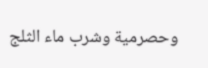وحصرمية وشرب ماء الثلج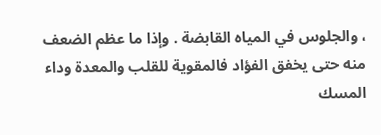، والجلوس في المياه القابضة . وإذا ما عظم الضعف منه حتى يخفق الفؤاد فالمقوية للقلب والمعدة وداء المسك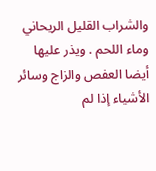والشراب القليل الريحاني وماء اللحم . ويذر عليها أيضا العفص والزاج وسائر الأشياء إذا لم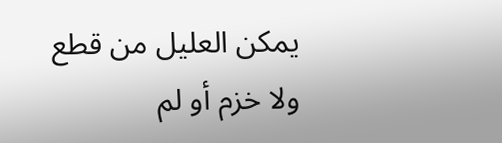يمكن العليل من قطع ولا خزم أو لم